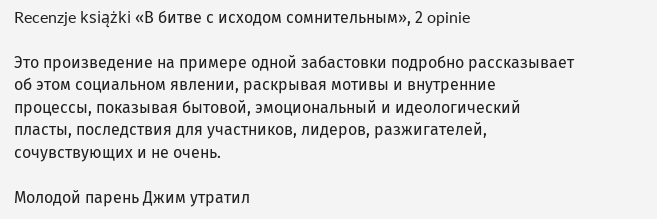Recenzje książki «В битве с исходом сомнительным», 2 opinie

Это произведение на примере одной забастовки подробно рассказывает об этом социальном явлении, раскрывая мотивы и внутренние процессы, показывая бытовой, эмоциональный и идеологический пласты, последствия для участников, лидеров, разжигателей, сочувствующих и не очень.

Молодой парень Джим утратил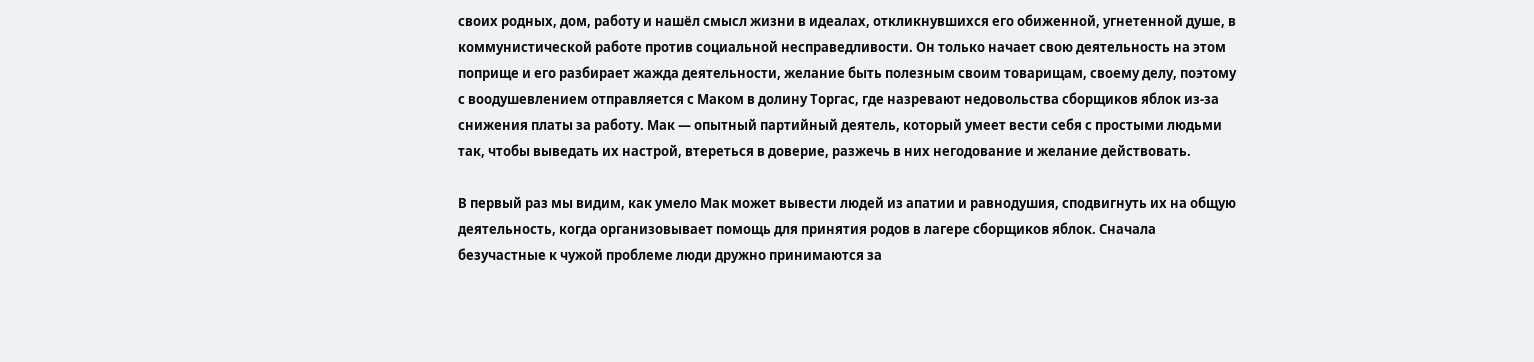своих родных, дом, работу и нашёл смысл жизни в идеалах, откликнувшихся его обиженной, угнетенной душе, в коммунистической работе против социальной несправедливости. Он только начает свою деятельность на этом поприще и его разбирает жажда деятельности, желание быть полезным своим товарищам, своему делу, поэтому с воодушевлением отправляется с Маком в долину Торгас, где назревают недовольства сборщиков яблок из-за снижения платы за работу. Мак — опытный партийный деятель, который умеет вести себя с простыми людьми так, чтобы выведать их настрой, втереться в доверие, разжечь в них негодование и желание действовать.

В первый раз мы видим, как умело Мак может вывести людей из апатии и равнодушия, сподвигнуть их на общую деятельность, когда организовывает помощь для принятия родов в лагере сборщиков яблок. Сначала безучастные к чужой проблеме люди дружно принимаются за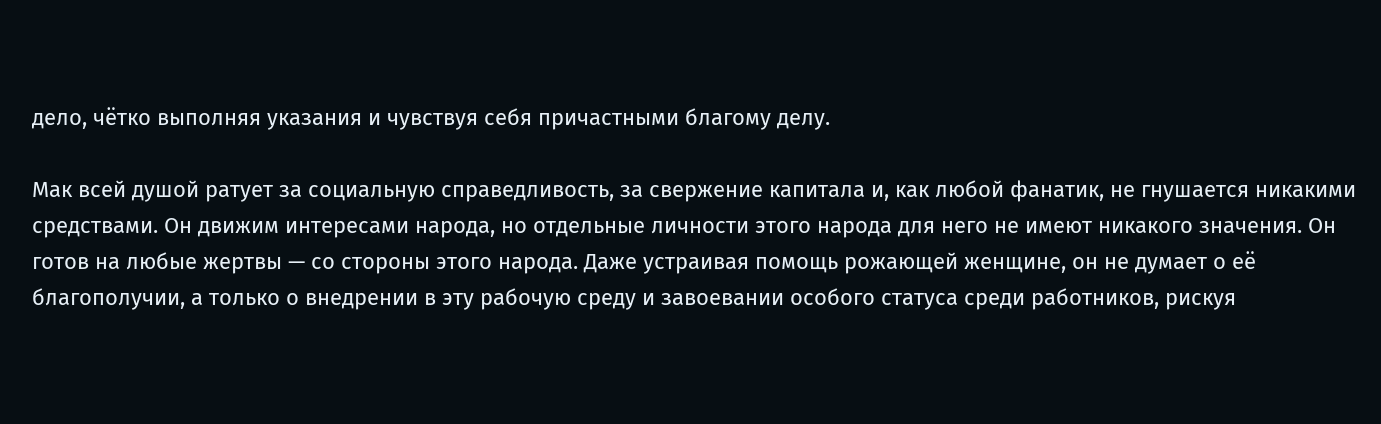дело, чётко выполняя указания и чувствуя себя причастными благому делу.

Мак всей душой ратует за социальную справедливость, за свержение капитала и, как любой фанатик, не гнушается никакими средствами. Он движим интересами народа, но отдельные личности этого народа для него не имеют никакого значения. Он готов на любые жертвы — со стороны этого народа. Даже устраивая помощь рожающей женщине, он не думает о её благополучии, а только о внедрении в эту рабочую среду и завоевании особого статуса среди работников, рискуя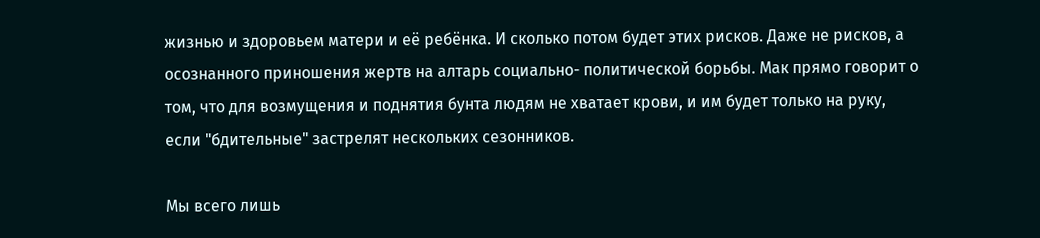жизнью и здоровьем матери и её ребёнка. И сколько потом будет этих рисков. Даже не рисков, а осознанного приношения жертв на алтарь социально- политической борьбы. Мак прямо говорит о том, что для возмущения и поднятия бунта людям не хватает крови, и им будет только на руку, если "бдительные" застрелят нескольких сезонников.

Мы всего лишь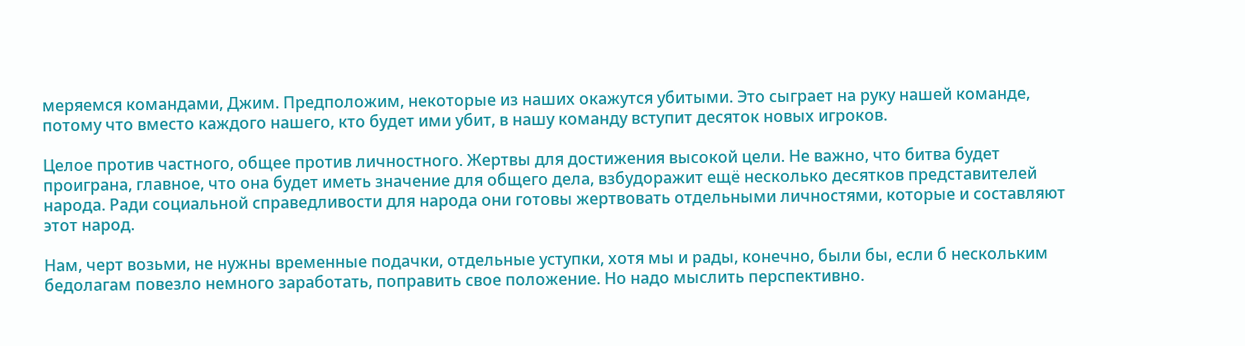меряемся командами, Джим. Предположим, некоторые из наших окажутся убитыми. Это сыграет на руку нашей команде, потому что вместо каждого нашего, кто будет ими убит, в нашу команду вступит десяток новых игроков.

Целое против частного, общее против личностного. Жертвы для достижения высокой цели. Не важно, что битва будет проиграна, главное, что она будет иметь значение для общего дела, взбудоражит ещё несколько десятков представителей народа. Ради социальной справедливости для народа они готовы жертвовать отдельными личностями, которые и составляют этот народ.

Нам, черт возьми, не нужны временные подачки, отдельные уступки, хотя мы и рады, конечно, были бы, если б нескольким бедолагам повезло немного заработать, поправить свое положение. Но надо мыслить перспективно.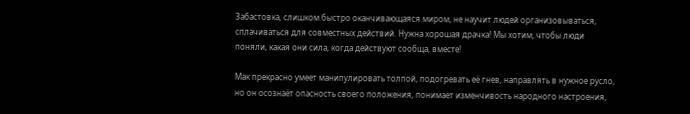Забастовка, слишком быстро оканчивающаяся миром, не научит людей организовываться, сплачиваться для совместных действий. Нужна хорошая драчка! Мы хотим, чтобы люди поняли, какая они сила, когда действуют сообща, вместе!

Мак прекрасно умеет манипулировать толпой, подогревать её гнев, направлять в нужное русло, но он осознаёт опасность своего положения, понимает изменчивость народного настроения,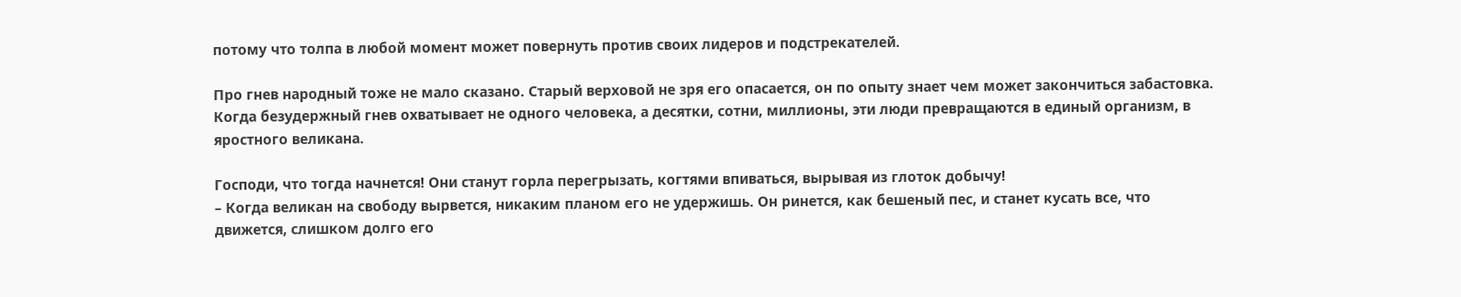потому что толпа в любой момент может повернуть против своих лидеров и подстрекателей.

Про гнев народный тоже не мало сказано. Старый верховой не зря его опасается, он по опыту знает чем может закончиться забастовка. Когда безудержный гнев охватывает не одного человека, а десятки, сотни, миллионы, эти люди превращаются в единый организм, в яростного великана.

Господи, что тогда начнется! Они станут горла перегрызать, когтями впиваться, вырывая из глоток добычу!
– Когда великан на свободу вырвется, никаким планом его не удержишь. Он ринется, как бешеный пес, и станет кусать все, что движется, слишком долго его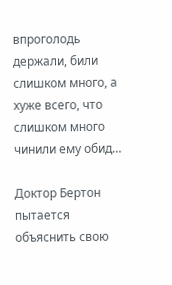впроголодь держали, били слишком много, а хуже всего, что слишком много чинили ему обид…

Доктор Бертон пытается объяснить свою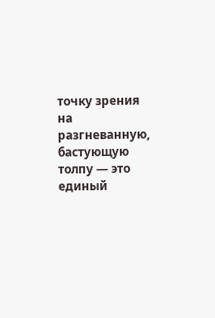точку зрения на разгневанную, бастующую толпу — это единый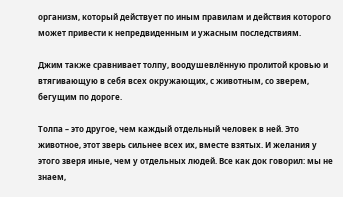организм, который действует по иным правилам и действия которого может привести к непредвиденным и ужасным последствиям.

Джим также сравнивает толпу, воодушевлённую пролитой кровью и втягивающую в себя всех окружающих, с животным, со зверем, бегущим по дороге.

Толпа – это другое, чем каждый отдельный человек в ней. Это животное, этот зверь сильнее всех их, вместе взятых. И желания у этого зверя иные, чем у отдельных людей. Все как док говорил: мы не знаем,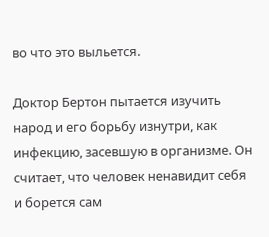во что это выльется.

Доктор Бертон пытается изучить народ и его борьбу изнутри, как инфекцию, засевшую в организме. Он считает, что человек ненавидит себя и борется сам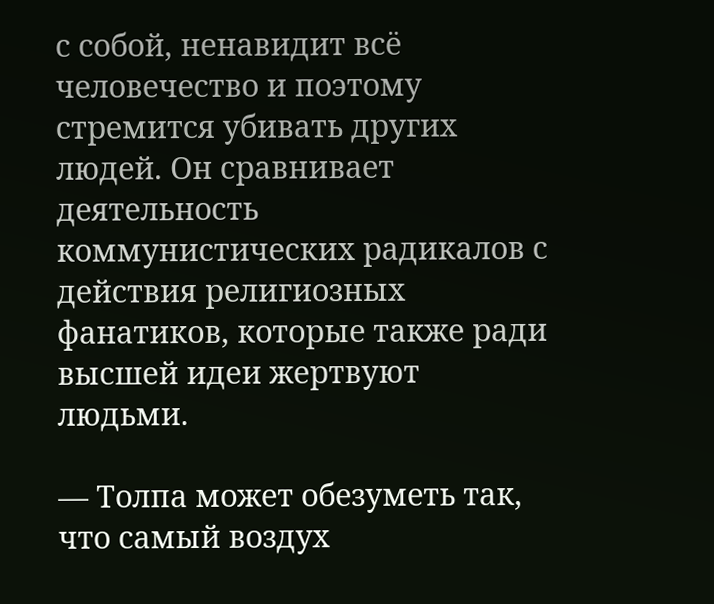с собой, ненавидит всё человечество и поэтому стремится убивать других людей. Он сравнивает деятельность коммунистических радикалов с действия религиозных фанатиков, которые также ради высшей идеи жертвуют людьми.

— Толпа может обезуметь так, что самый воздух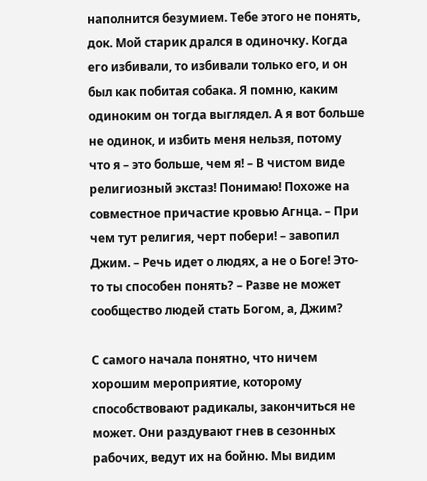наполнится безумием. Тебе этого не понять, док. Мой старик дрался в одиночку. Когда его избивали, то избивали только его, и он был как побитая собака. Я помню, каким одиноким он тогда выглядел. А я вот больше не одинок, и избить меня нельзя, потому что я – это больше, чем я! – В чистом виде религиозный экстаз! Понимаю! Похоже на совместное причастие кровью Агнца. – При чем тут религия, черт побери! – завопил Джим. – Речь идет о людях, а не о Боге! Это-то ты способен понять? – Разве не может сообщество людей стать Богом, а, Джим?

С самого начала понятно, что ничем хорошим мероприятие, которому способствовают радикалы, закончиться не может. Они раздувают гнев в сезонных рабочих, ведут их на бойню. Мы видим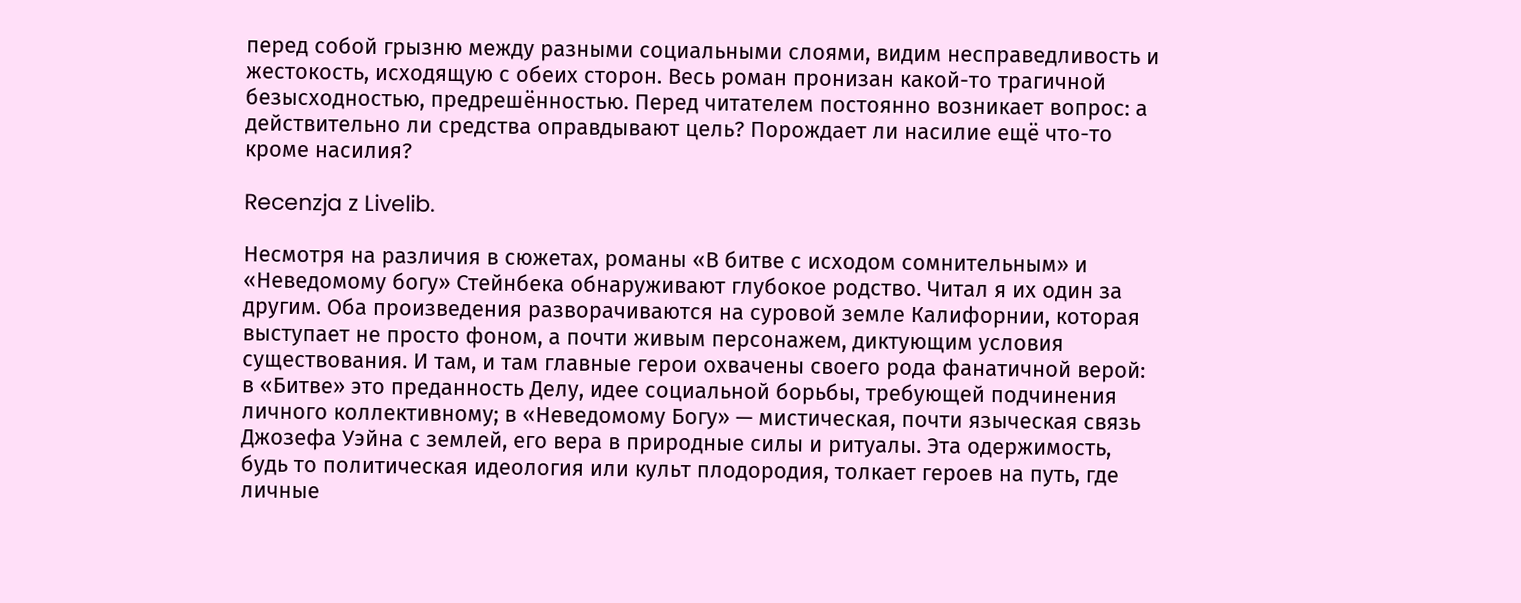перед собой грызню между разными социальными слоями, видим несправедливость и жестокость, исходящую с обеих сторон. Весь роман пронизан какой-то трагичной безысходностью, предрешённостью. Перед читателем постоянно возникает вопрос: а действительно ли средства оправдывают цель? Порождает ли насилие ещё что-то кроме насилия?

Recenzja z Livelib.

Несмотря на различия в сюжетах, романы «В битве с исходом сомнительным» и «Неведомому богу» Стейнбека обнаруживают глубокое родство. Читал я их один за другим. Оба произведения разворачиваются на суровой земле Калифорнии, которая выступает не просто фоном, а почти живым персонажем, диктующим условия существования. И там, и там главные герои охвачены своего рода фанатичной верой: в «Битве» это преданность Делу, идее социальной борьбы, требующей подчинения личного коллективному; в «Неведомому Богу» — мистическая, почти языческая связь Джозефа Уэйна с землей, его вера в природные силы и ритуалы. Эта одержимость, будь то политическая идеология или культ плодородия, толкает героев на путь, где личные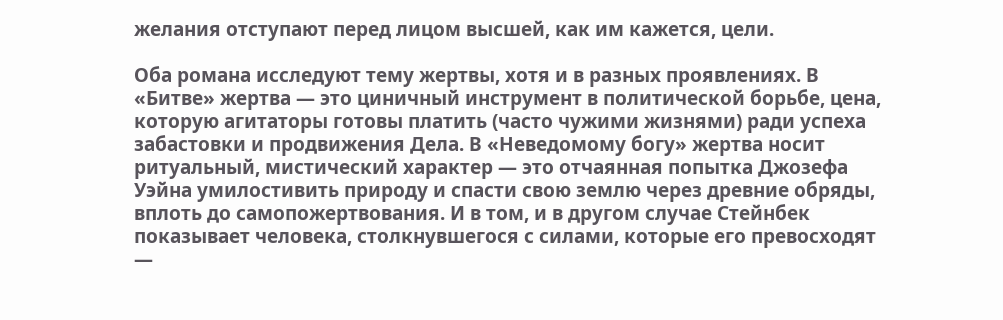желания отступают перед лицом высшей, как им кажется, цели.

Оба романа исследуют тему жертвы, хотя и в разных проявлениях. В «Битве» жертва — это циничный инструмент в политической борьбе, цена, которую агитаторы готовы платить (часто чужими жизнями) ради успеха забастовки и продвижения Дела. В «Неведомому богу» жертва носит ритуальный, мистический характер — это отчаянная попытка Джозефа Уэйна умилостивить природу и спасти свою землю через древние обряды, вплоть до самопожертвования. И в том, и в другом случае Стейнбек показывает человека, столкнувшегося с силами, которые его превосходят —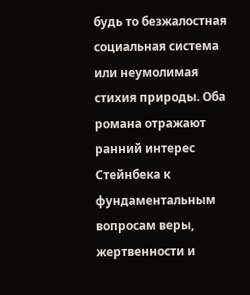будь то безжалостная социальная система или неумолимая стихия природы. Оба романа отражают ранний интерес Стейнбека к фундаментальным вопросам веры, жертвенности и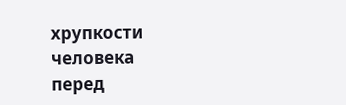хрупкости человека перед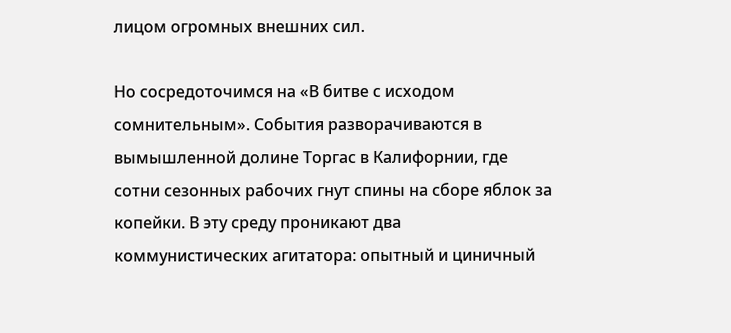лицом огромных внешних сил.

Но сосредоточимся на «В битве с исходом сомнительным». События разворачиваются в вымышленной долине Торгас в Калифорнии, где сотни сезонных рабочих гнут спины на сборе яблок за копейки. В эту среду проникают два коммунистических агитатора: опытный и циничный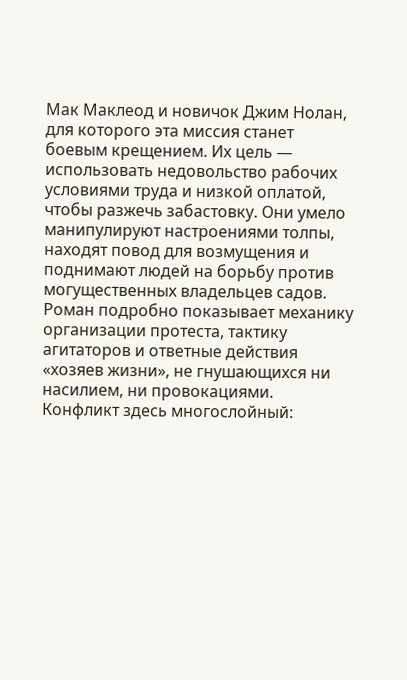Мак Маклеод и новичок Джим Нолан, для которого эта миссия станет боевым крещением. Их цель — использовать недовольство рабочих условиями труда и низкой оплатой, чтобы разжечь забастовку. Они умело манипулируют настроениями толпы, находят повод для возмущения и поднимают людей на борьбу против могущественных владельцев садов. Роман подробно показывает механику организации протеста, тактику агитаторов и ответные действия «хозяев жизни», не гнушающихся ни насилием, ни провокациями. Конфликт здесь многослойный: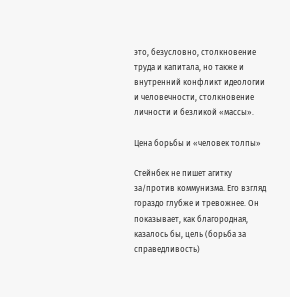это, безусловно, столкновение труда и капитала, но также и внутренний конфликт идеологии и человечности, столкновение личности и безликой «массы».

Цена борьбы и «человек толпы»

Стейнбек не пишет агитку за/против коммунизма. Его взгляд гораздо глубже и тревожнее. Он показывает, как благородная, казалось бы, цель (борьба за справедливость)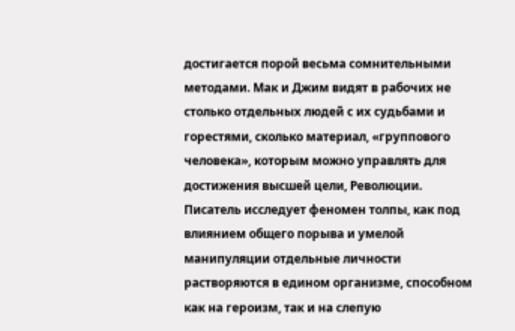достигается порой весьма сомнительными методами. Мак и Джим видят в рабочих не столько отдельных людей с их судьбами и горестями, сколько материал, «группового человека», которым можно управлять для достижения высшей цели, Революции. Писатель исследует феномен толпы, как под влиянием общего порыва и умелой манипуляции отдельные личности растворяются в едином организме, способном как на героизм, так и на слепую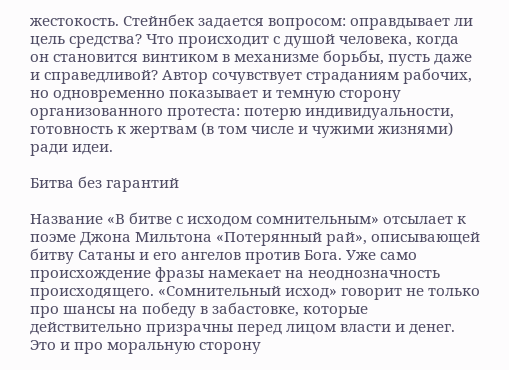жестокость. Стейнбек задается вопросом: оправдывает ли цель средства? Что происходит с душой человека, когда он становится винтиком в механизме борьбы, пусть даже и справедливой? Автор сочувствует страданиям рабочих, но одновременно показывает и темную сторону организованного протеста: потерю индивидуальности, готовность к жертвам (в том числе и чужими жизнями) ради идеи.

Битва без гарантий

Название «В битве с исходом сомнительным» отсылает к поэме Джона Мильтона «Потерянный рай», описывающей битву Сатаны и его ангелов против Бога. Уже само происхождение фразы намекает на неоднозначность происходящего. «Сомнительный исход» говорит не только про шансы на победу в забастовке, которые действительно призрачны перед лицом власти и денег. Это и про моральную сторону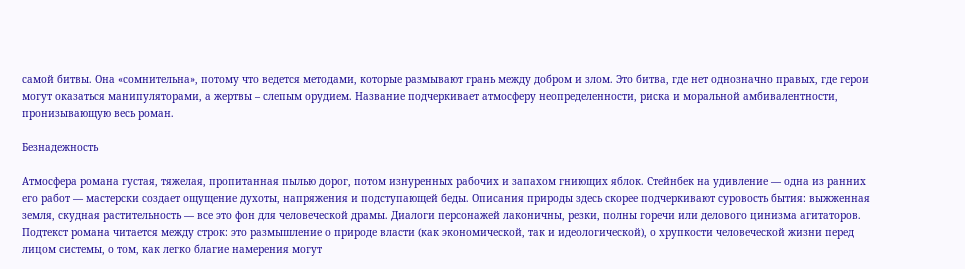самой битвы. Она «сомнительна», потому что ведется методами, которые размывают грань между добром и злом. Это битва, где нет однозначно правых, где герои могут оказаться манипуляторами, а жертвы – слепым орудием. Название подчеркивает атмосферу неопределенности, риска и моральной амбивалентности, пронизывающую весь роман.

Безнадежность

Атмосфера романа густая, тяжелая, пропитанная пылью дорог, потом изнуренных рабочих и запахом гниющих яблок. Стейнбек на удивление — одна из ранних его работ — мастерски создает ощущение духоты, напряжения и подступающей беды. Описания природы здесь скорее подчеркивают суровость бытия: выжженная земля, скудная растительность — все это фон для человеческой драмы. Диалоги персонажей лаконичны, резки, полны горечи или делового цинизма агитаторов. Подтекст романа читается между строк: это размышление о природе власти (как экономической, так и идеологической), о хрупкости человеческой жизни перед лицом системы, о том, как легко благие намерения могут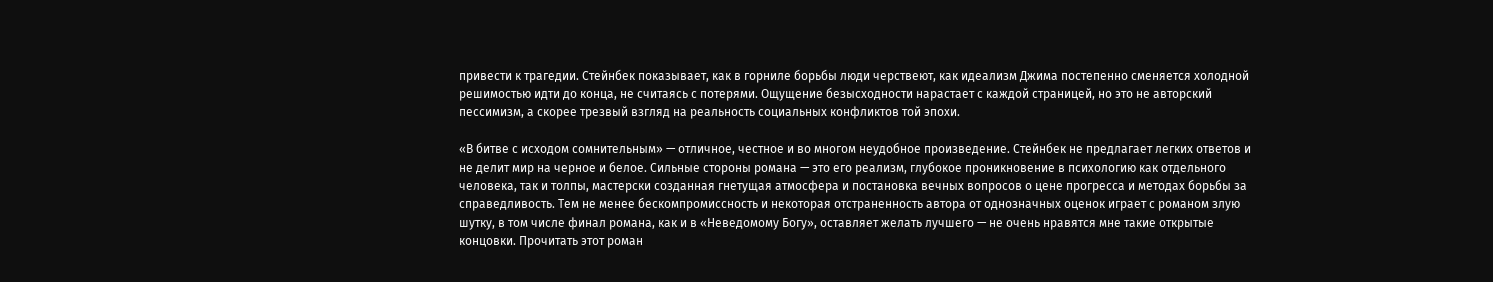привести к трагедии. Стейнбек показывает, как в горниле борьбы люди черствеют, как идеализм Джима постепенно сменяется холодной решимостью идти до конца, не считаясь с потерями. Ощущение безысходности нарастает с каждой страницей, но это не авторский пессимизм, а скорее трезвый взгляд на реальность социальных конфликтов той эпохи.

«В битве с исходом сомнительным» — отличное, честное и во многом неудобное произведение. Стейнбек не предлагает легких ответов и не делит мир на черное и белое. Сильные стороны романа — это его реализм, глубокое проникновение в психологию как отдельного человека, так и толпы, мастерски созданная гнетущая атмосфера и постановка вечных вопросов о цене прогресса и методах борьбы за справедливость. Тем не менее бескомпромиссность и некоторая отстраненность автора от однозначных оценок играет с романом злую шутку, в том числе финал романа, как и в «Неведомому Богу», оставляет желать лучшего — не очень нравятся мне такие открытые концовки. Прочитать этот роман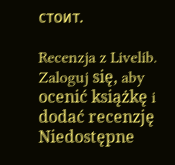стоит.

Recenzja z Livelib.
Zaloguj się, aby ocenić książkę i dodać recenzję
Niedostępne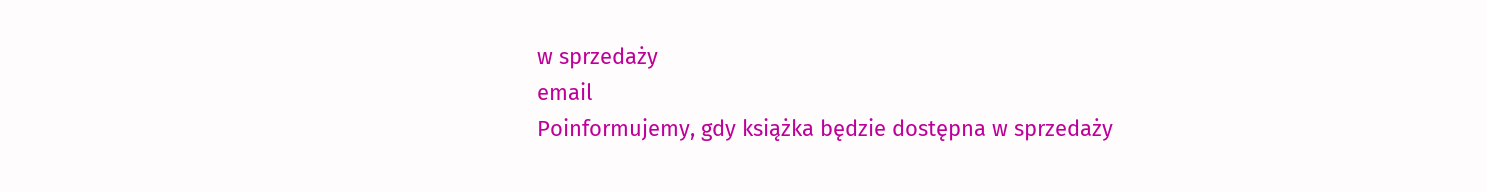w sprzedaży
email
Poinformujemy, gdy książka będzie dostępna w sprzedaży